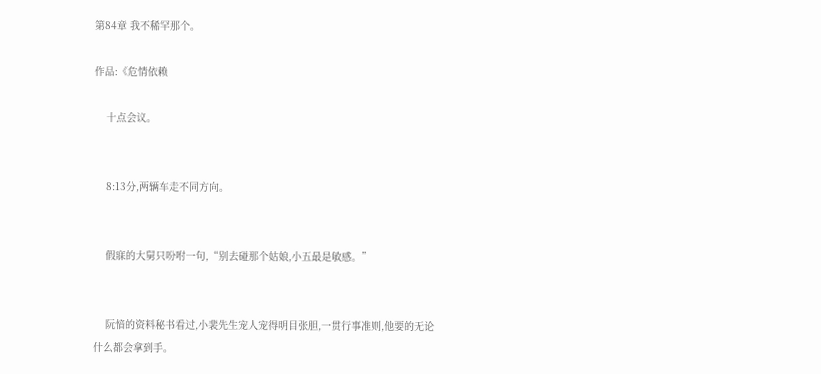第84章 我不稀罕那个。

作品:《危情依赖

    十点会议。


    8:13分,两辆车走不同方向。


    假寐的大舅只吩咐一句,“别去碰那个姑娘,小五最是敏感。”


    阮愔的资料秘书看过,小裴先生宠人宠得明目张胆,一贯行事准则,他要的无论什么都会拿到手。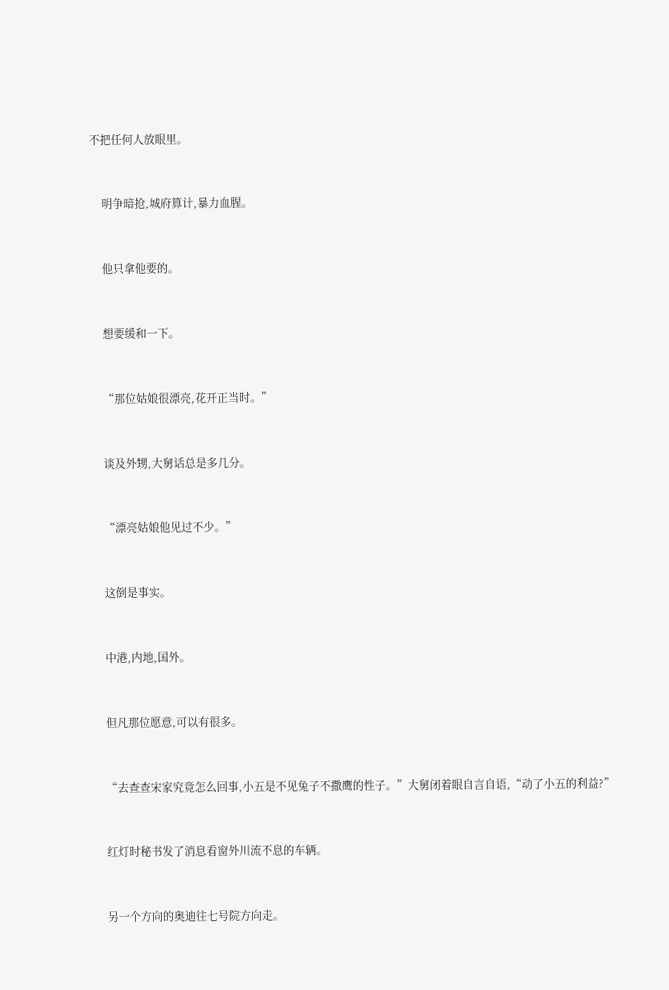不把任何人放眼里。


    明争暗抢,城府算计,暴力血腥。


    他只拿他要的。


    想要缓和一下。


    “那位姑娘很漂亮,花开正当时。”


    谈及外甥,大舅话总是多几分。


    “漂亮姑娘他见过不少。”


    这倒是事实。


    中港,内地,国外。


    但凡那位愿意,可以有很多。


    “去查查宋家究竟怎么回事,小五是不见兔子不撒鹰的性子。”大舅闭着眼自言自语,“动了小五的利益?”


    红灯时秘书发了消息看窗外川流不息的车辆。


    另一个方向的奥迪往七号院方向走。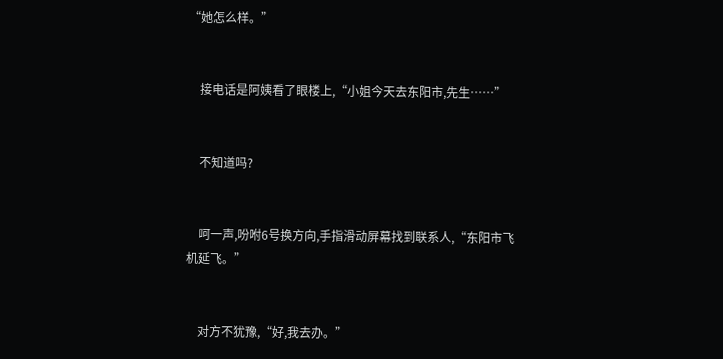“她怎么样。”


    接电话是阿姨看了眼楼上,“小姐今天去东阳市,先生……”


    不知道吗?


    呵一声,吩咐6号换方向,手指滑动屏幕找到联系人,“东阳市飞机延飞。”


    对方不犹豫,“好,我去办。”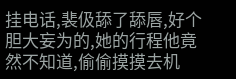挂电话,裴伋舔了舔唇,好个胆大妄为的,她的行程他竟然不知道,偷偷摸摸去机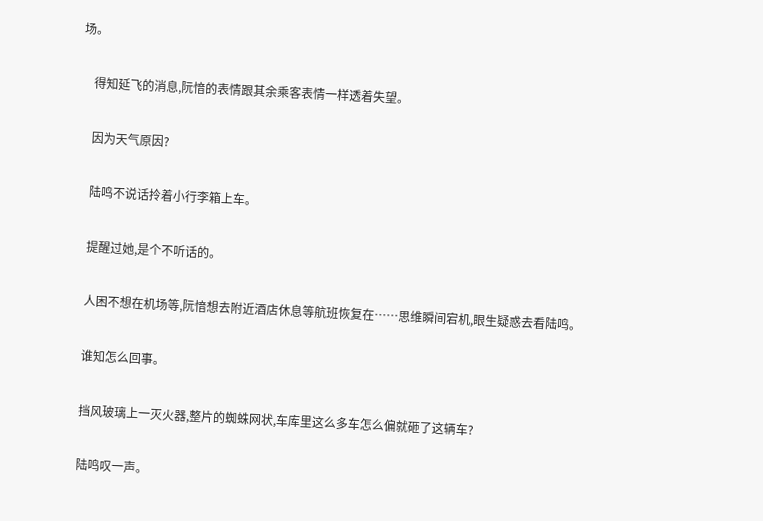场。


    得知延飞的消息,阮愔的表情跟其余乘客表情一样透着失望。


    因为天气原因?


    陆鸣不说话拎着小行李箱上车。


    提醒过她,是个不听话的。


    人困不想在机场等,阮愔想去附近酒店休息等航班恢复在……思维瞬间宕机,眼生疑惑去看陆鸣。


    谁知怎么回事。


    挡风玻璃上一灭火器,整片的蜘蛛网状,车库里这么多车怎么偏就砸了这辆车?


    陆鸣叹一声。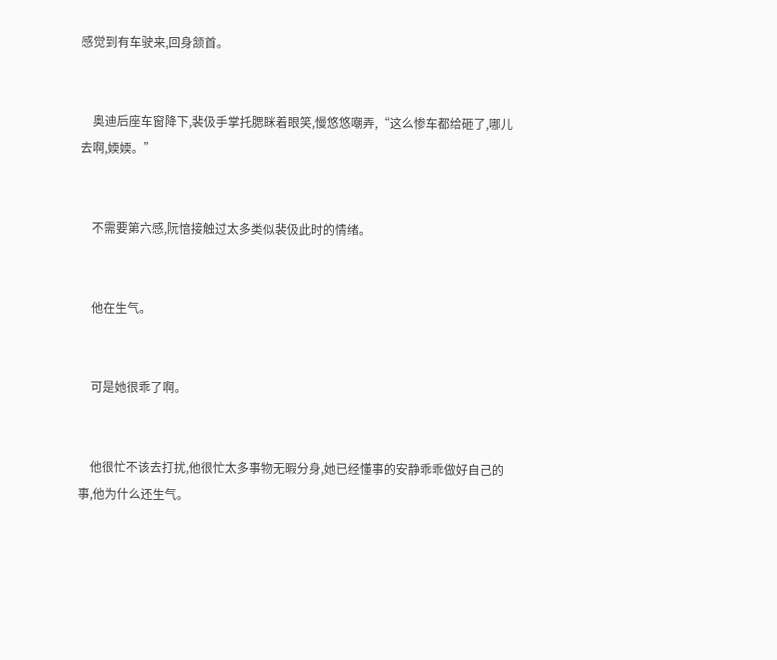感觉到有车驶来,回身颔首。


    奥迪后座车窗降下,裴伋手掌托腮眯着眼笑,慢悠悠嘲弄,“这么惨车都给砸了,哪儿去啊,媆媆。”


    不需要第六感,阮愔接触过太多类似裴伋此时的情绪。


    他在生气。


    可是她很乖了啊。


    他很忙不该去打扰,他很忙太多事物无暇分身,她已经懂事的安静乖乖做好自己的事,他为什么还生气。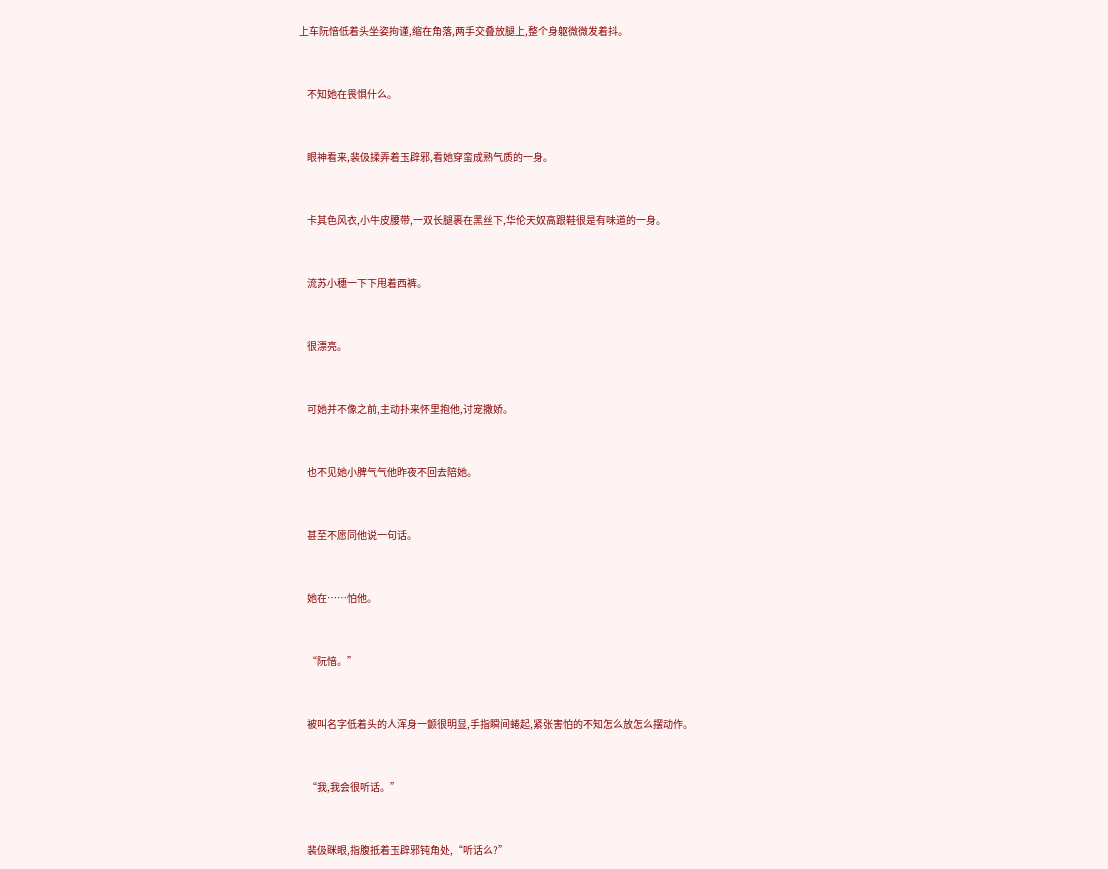上车阮愔低着头坐姿拘谨,缩在角落,两手交叠放腿上,整个身躯微微发着抖。


    不知她在畏惧什么。


    眼神看来,裴伋揉弄着玉辟邪,看她穿蛮成熟气质的一身。


    卡其色风衣,小牛皮腰带,一双长腿裹在黑丝下,华伦天奴高跟鞋很是有味道的一身。


    流苏小穗一下下甩着西裤。


    很漂亮。


    可她并不像之前,主动扑来怀里抱他,讨宠撒娇。


    也不见她小脾气气他昨夜不回去陪她。


    甚至不愿同他说一句话。


    她在……怕他。


    “阮愔。”


    被叫名字低着头的人浑身一颤很明显,手指瞬间蜷起,紧张害怕的不知怎么放怎么摆动作。


    “我,我会很听话。”


    裴伋眯眼,指腹抵着玉辟邪钝角处,“听话么?”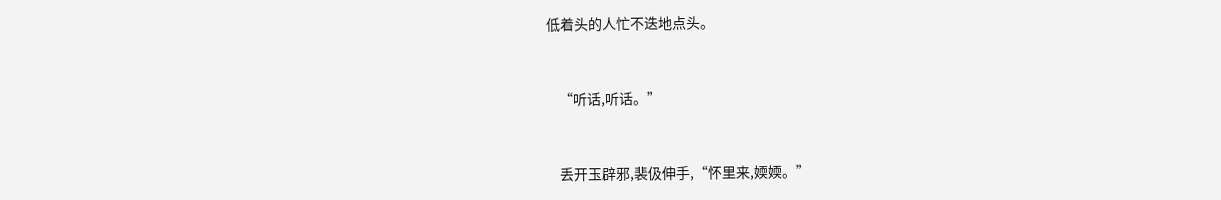低着头的人忙不迭地点头。


    “听话,听话。”


    丢开玉辟邪,裴伋伸手,“怀里来,媆媆。”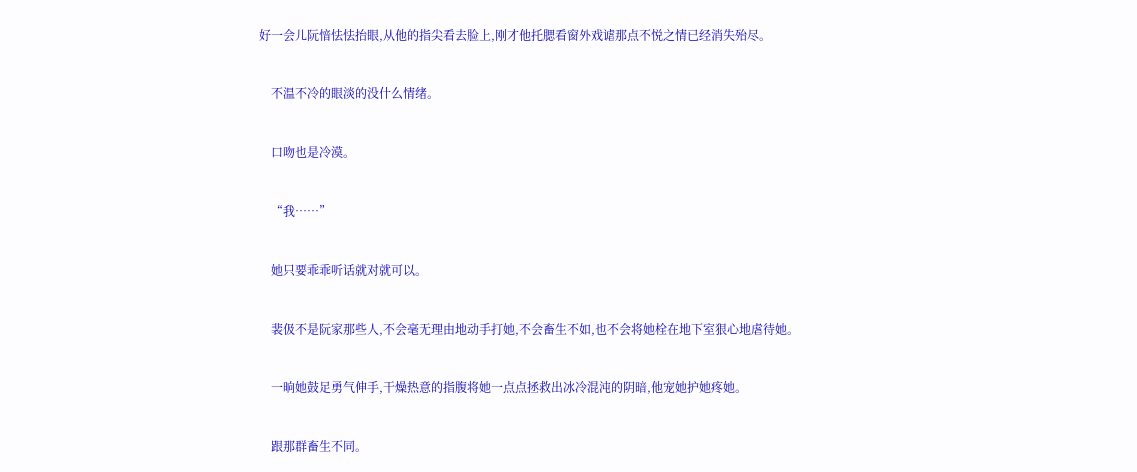好一会儿阮愔怯怯抬眼,从他的指尖看去脸上,刚才他托腮看窗外戏谑那点不悦之情已经消失殆尽。


    不温不冷的眼淡的没什么情绪。


    口吻也是冷漠。


    “我……”


    她只要乖乖听话就对就可以。


    裴伋不是阮家那些人,不会毫无理由地动手打她,不会畜生不如,也不会将她栓在地下室狠心地虐待她。


    一晌她鼓足勇气伸手,干燥热意的指腹将她一点点拯救出冰冷混沌的阴暗,他宠她护她疼她。


    跟那群畜生不同。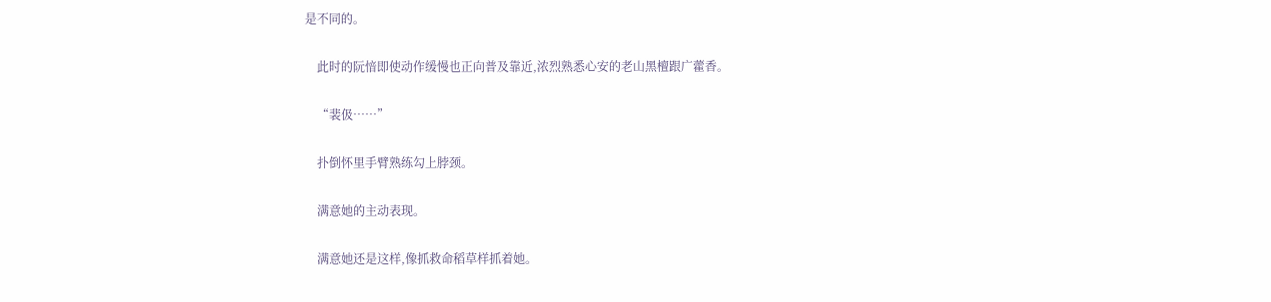是不同的。


    此时的阮愔即使动作缓慢也正向普及靠近,浓烈熟悉心安的老山黑檀跟广藿香。


    “裴伋……”


    扑倒怀里手臂熟练勾上脖颈。


    满意她的主动表现。


    满意她还是这样,像抓救命稻草样抓着她。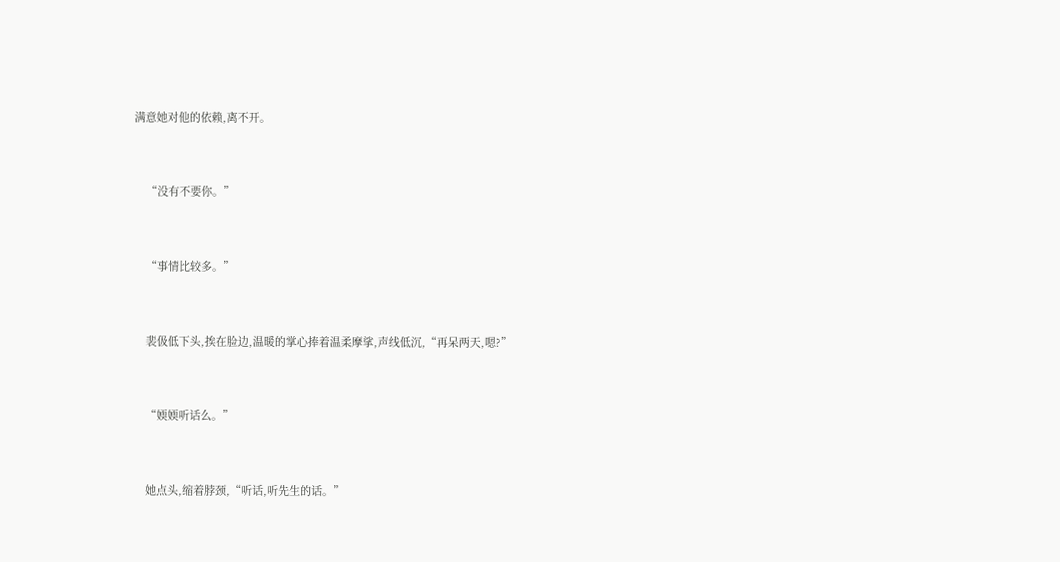满意她对他的依赖,离不开。


    “没有不要你。”


    “事情比较多。”


    裴伋低下头,挨在脸边,温暖的掌心捧着温柔摩挲,声线低沉,“再呆两天,嗯?”


    “媆媆听话么。”


    她点头,缩着脖颈,“听话,听先生的话。”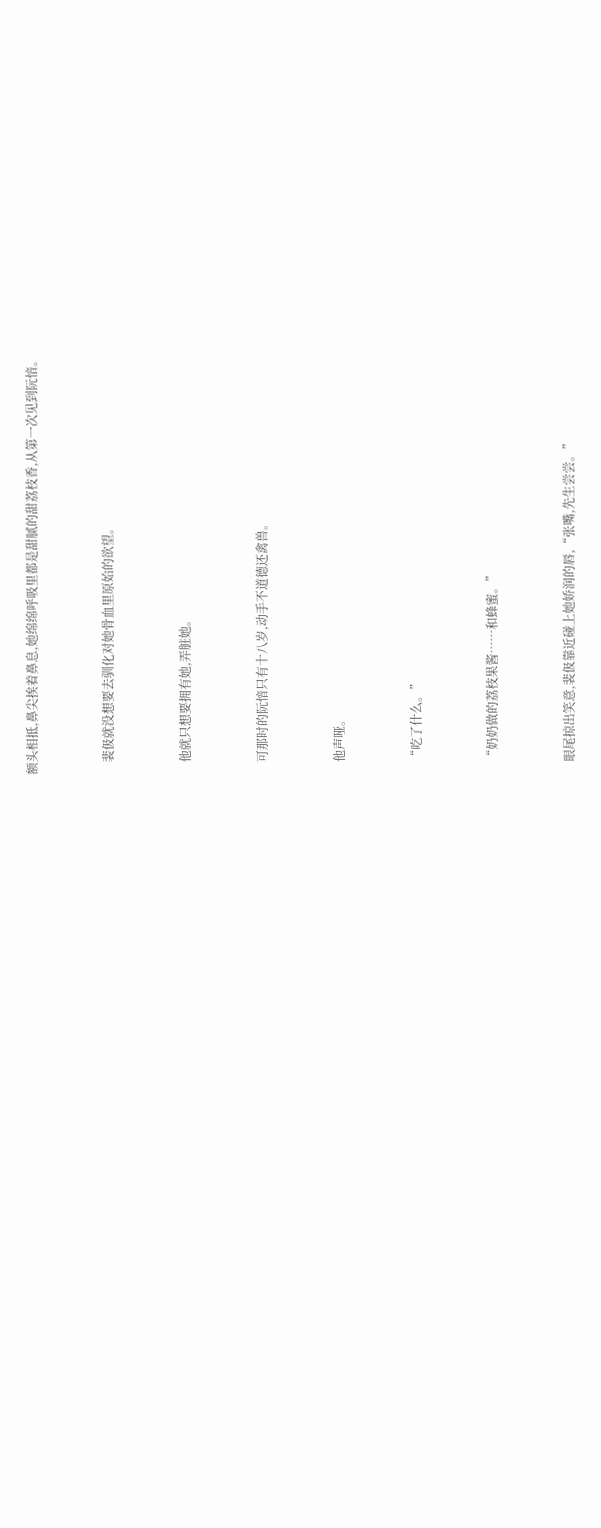额头相抵,鼻尖挨着鼻息,她绵绵呼吸里都是甜腻的甜荔枝香,从第一次见到阮愔。


    裴伋就没想要去驯化对她骨血里原始的欲望。


    他就只想要拥有她,弄脏她。


    可那时的阮愔只有十八岁,动手不道德还禽兽。


    他声哑。


    “吃了什么。”


    “奶奶做的荔枝果酱……和蜂蜜。”


    眼尾掠出笑意,裴伋靠近碰上她娇润的唇,“张嘴,先生尝尝。”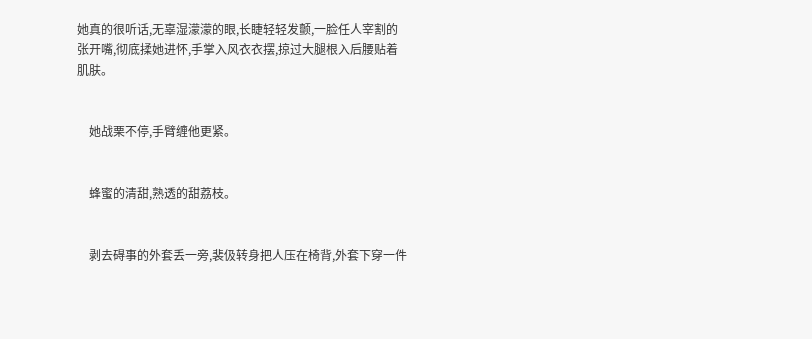她真的很听话,无辜湿濛濛的眼,长睫轻轻发颤,一脸任人宰割的张开嘴,彻底揉她进怀,手掌入风衣衣摆,掠过大腿根入后腰贴着肌肤。


    她战栗不停,手臂缠他更紧。


    蜂蜜的清甜,熟透的甜荔枝。


    剥去碍事的外套丢一旁,裴伋转身把人压在椅背,外套下穿一件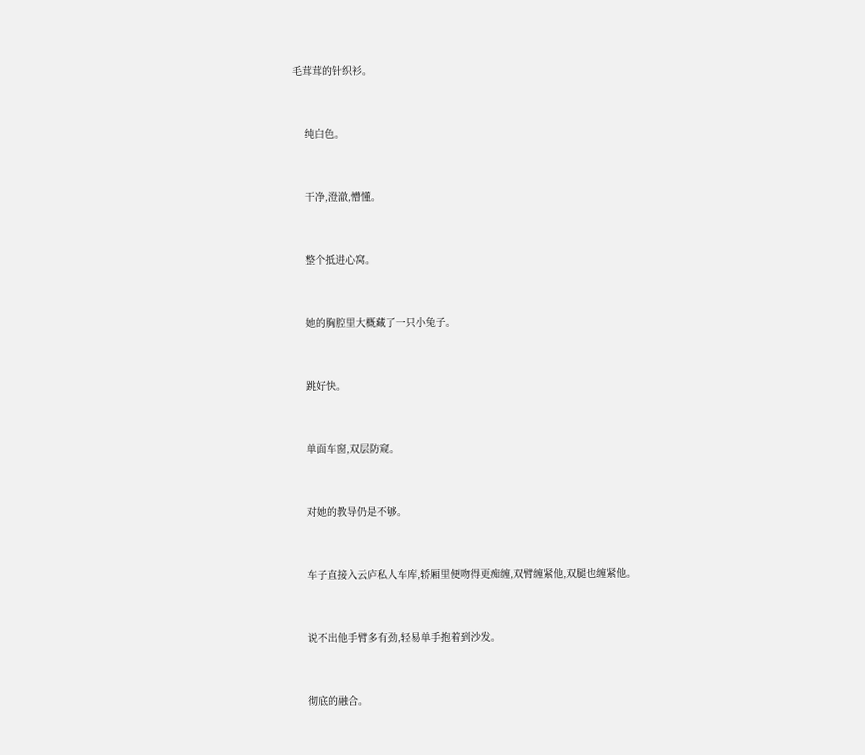毛茸茸的针织衫。


    纯白色。


    干净,澄澈,懵懂。


    整个抵进心窝。


    她的胸腔里大概藏了一只小兔子。


    跳好快。


    单面车窗,双层防窥。


    对她的教导仍是不够。


    车子直接入云庐私人车库,轿厢里便吻得更痴缠,双臂缠紧他,双腿也缠紧他。


    说不出他手臂多有劲,轻易单手抱着到沙发。


    彻底的融合。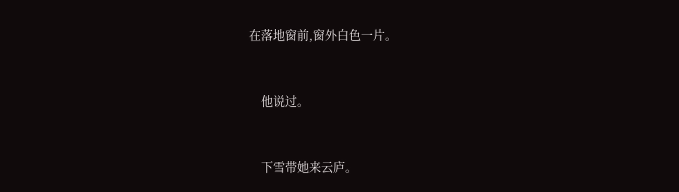在落地窗前,窗外白色一片。


    他说过。


    下雪带她来云庐。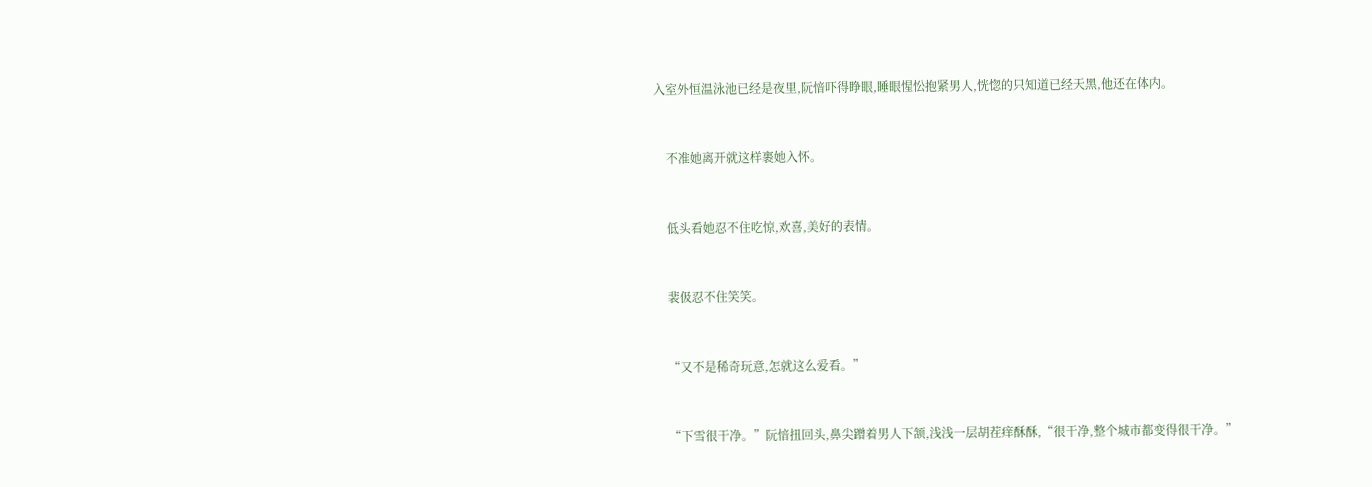入室外恒温泳池已经是夜里,阮愔吓得睁眼,睡眼惺忪抱紧男人,恍惚的只知道已经天黑,他还在体内。


    不准她离开就这样裹她入怀。


    低头看她忍不住吃惊,欢喜,美好的表情。


    裴伋忍不住笑笑。


    “又不是稀奇玩意,怎就这么爱看。”


    “下雪很干净。”阮愔扭回头,鼻尖蹭着男人下颔,浅浅一层胡茬痒酥酥,“很干净,整个城市都变得很干净。”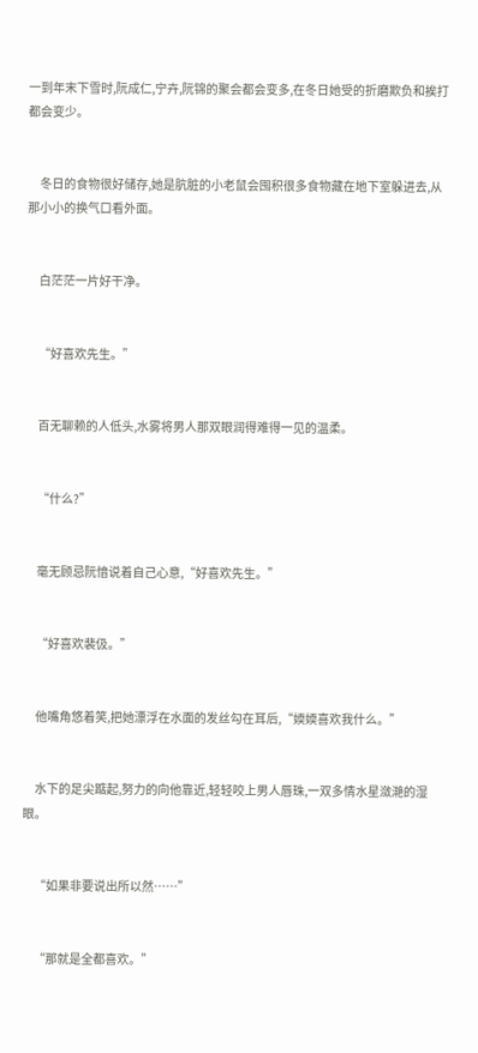一到年末下雪时,阮成仁,宁卉,阮锦的聚会都会变多,在冬日她受的折磨欺负和挨打都会变少。


    冬日的食物很好储存,她是肮脏的小老鼠会囤积很多食物藏在地下室躲进去,从那小小的换气口看外面。


    白茫茫一片好干净。


    “好喜欢先生。”


    百无聊赖的人低头,水雾将男人那双眼润得难得一见的温柔。


    “什么?”


    毫无顾忌阮愔说着自己心意,“好喜欢先生。”


    “好喜欢裴伋。”


    他嘴角悠着笑,把她漂浮在水面的发丝勾在耳后,“媆媆喜欢我什么。”


    水下的足尖踮起,努力的向他靠近,轻轻咬上男人唇珠,一双多情水星潋滟的湿眼。


    “如果非要说出所以然……”


    “那就是全都喜欢。”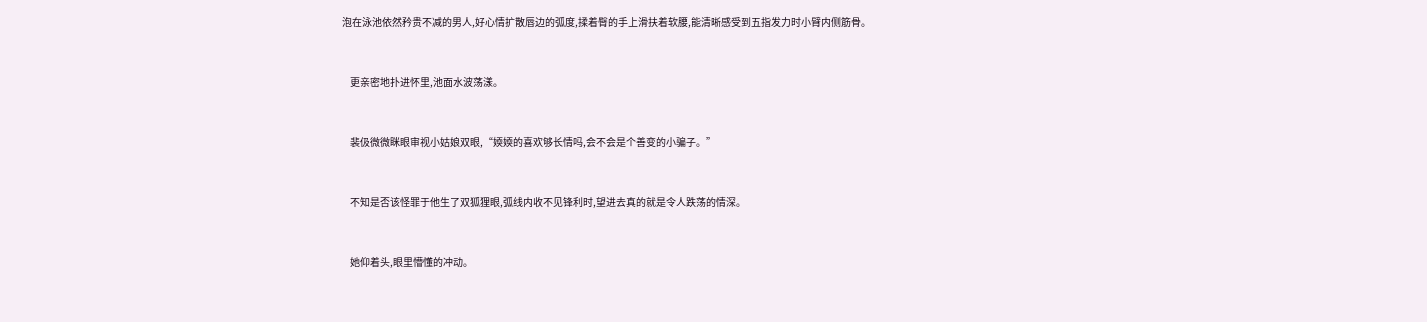泡在泳池依然矜贵不减的男人,好心情扩散唇边的弧度,揉着臀的手上滑扶着软腰,能清晰感受到五指发力时小臂内侧筋骨。


    更亲密地扑进怀里,池面水波荡漾。


    裴伋微微眯眼审视小姑娘双眼,“媆媆的喜欢够长情吗,会不会是个善变的小骗子。”


    不知是否该怪罪于他生了双狐狸眼,弧线内收不见锋利时,望进去真的就是令人跌荡的情深。


    她仰着头,眼里懵懂的冲动。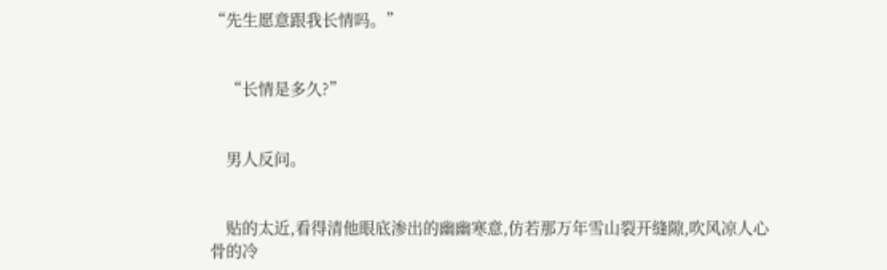“先生愿意跟我长情吗。”


    “长情是多久?”


    男人反问。


    贴的太近,看得清他眼底渗出的幽幽寒意,仿若那万年雪山裂开缝隙,吹风凉人心骨的冷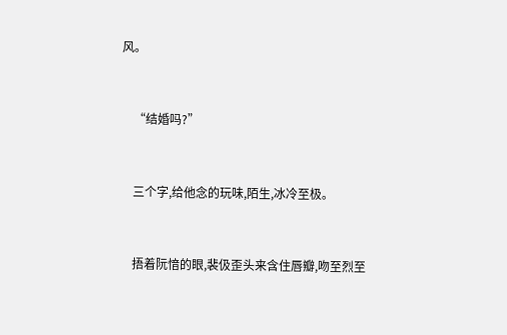风。


    “结婚吗?”


    三个字,给他念的玩味,陌生,冰冷至极。


    捂着阮愔的眼,裴伋歪头来含住唇瓣,吻至烈至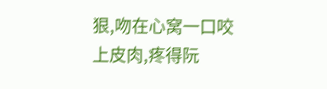狠,吻在心窝一口咬上皮肉,疼得阮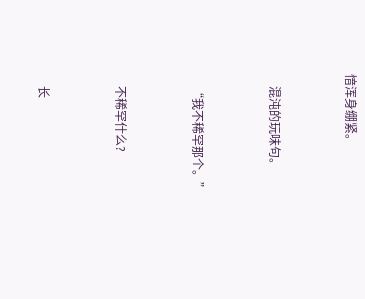愔浑身绷紧。


    混沌的玩味句。


    “我不稀罕那个。”


    不稀罕什么?


    长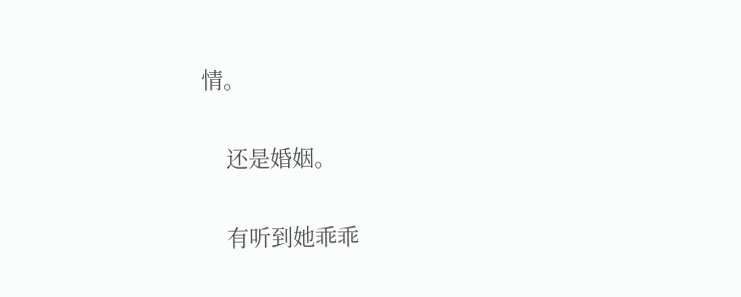情。


    还是婚姻。


    有听到她乖乖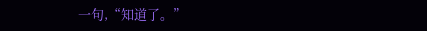一句,“知道了。”